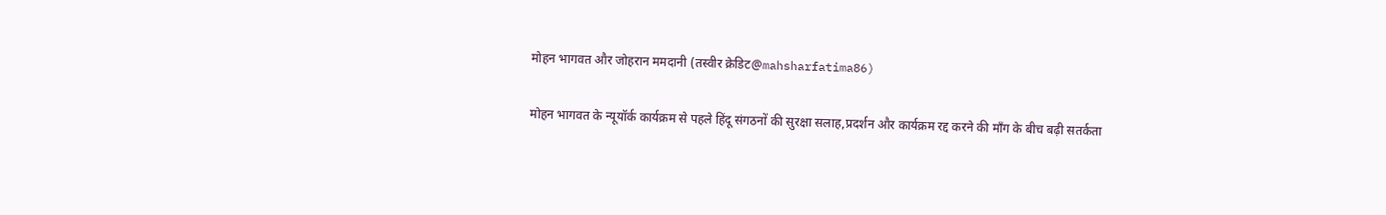मोहन भागवत और जोहरान ममदानी (तस्वीर क्रेडिट@mahsharfatima86)

मोहन भागवत के न्यूयॉर्क कार्यक्रम से पहले हिंदू संगठनों की सुरक्षा सलाह,प्रदर्शन और कार्यक्रम रद्द करने की माँग के बीच बढ़ी सतर्कता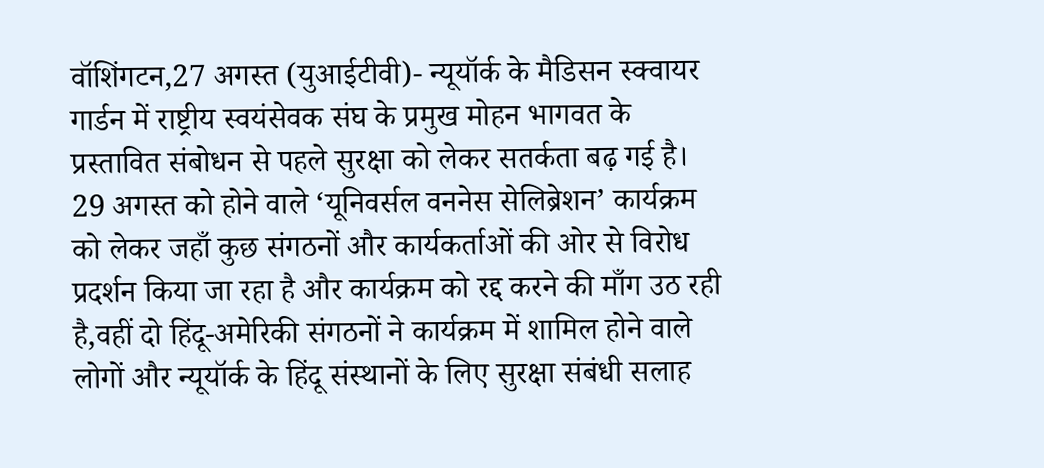वॉशिंगटन,27 अगस्त (युआईटीवी)- न्यूयॉर्क के मैडिसन स्क्वायर गार्डन में राष्ट्रीय स्वयंसेवक संघ के प्रमुख मोहन भागवत के प्रस्तावित संबोधन से पहले सुरक्षा को लेकर सतर्कता बढ़ गई है। 29 अगस्त को होने वाले ‘यूनिवर्सल वननेस सेलिब्रेशन’ कार्यक्रम को लेकर जहाँ कुछ संगठनों और कार्यकर्ताओं की ओर से विरोध प्रदर्शन किया जा रहा है और कार्यक्रम को रद्द करने की माँग उठ रही है,वहीं दो हिंदू-अमेरिकी संगठनों ने कार्यक्रम में शामिल होने वाले लोगों और न्यूयॉर्क के हिंदू संस्थानों के लिए सुरक्षा संबंधी सलाह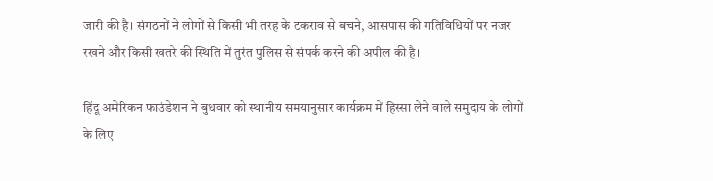जारी की है। संगठनों ने लोगों से किसी भी तरह के टकराव से बचने, आसपास की गतिविधियों पर नजर रखने और किसी खतरे की स्थिति में तुरंत पुलिस से संपर्क करने की अपील की है।

हिंदू अमेरिकन फाउंडेशन ने बुधवार को स्थानीय समयानुसार कार्यक्रम में हिस्सा लेने वाले समुदाय के लोगों के लिए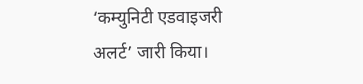‘कम्युनिटी एडवाइजरी अलर्ट’ जारी किया।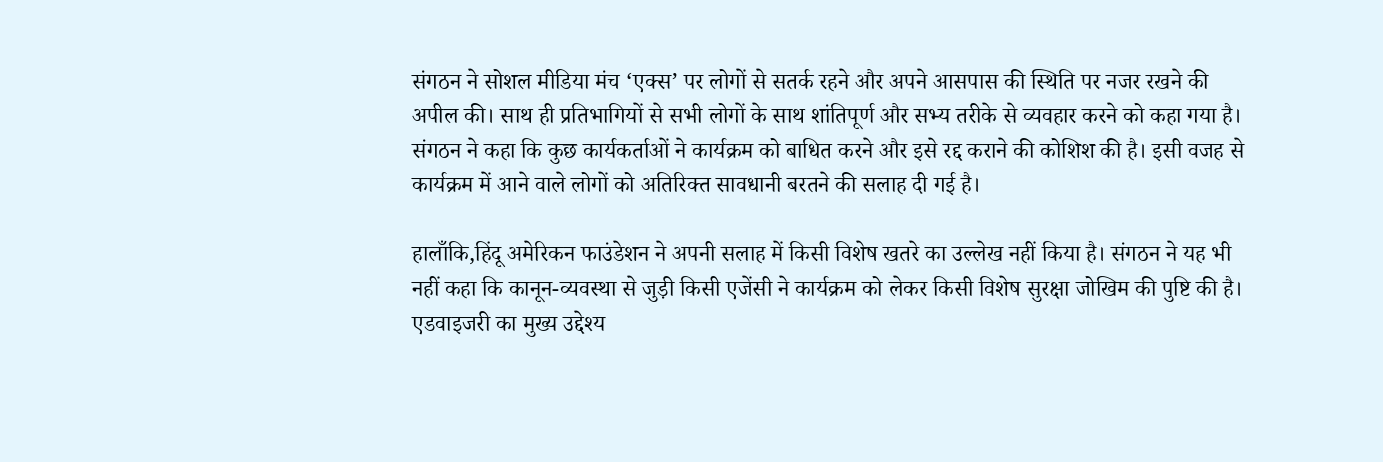संगठन ने सोशल मीडिया मंच ‘एक्स’ पर लोगों से सतर्क रहने और अपने आसपास की स्थिति पर नजर रखने की अपील की। साथ ही प्रतिभागियों से सभी लोगों के साथ शांतिपूर्ण और सभ्य तरीके से व्यवहार करने को कहा गया है। संगठन ने कहा कि कुछ कार्यकर्ताओं ने कार्यक्रम को बाधित करने और इसे रद्द कराने की कोशिश की है। इसी वजह से कार्यक्रम में आने वाले लोगों को अतिरिक्त सावधानी बरतने की सलाह दी गई है।

हालाँकि,हिंदू अमेरिकन फाउंडेशन ने अपनी सलाह में किसी विशेष खतरे का उल्लेख नहीं किया है। संगठन ने यह भी नहीं कहा कि कानून-व्यवस्था से जुड़ी किसी एजेंसी ने कार्यक्रम को लेकर किसी विशेष सुरक्षा जोखिम की पुष्टि की है। एडवाइजरी का मुख्य उद्देश्य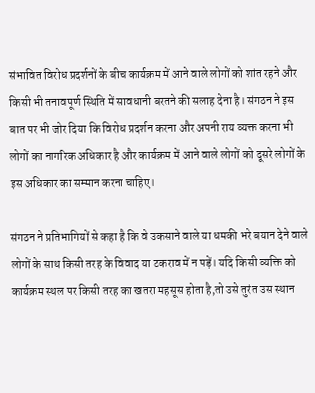संभावित विरोध प्रदर्शनों के बीच कार्यक्रम में आने वाले लोगों को शांत रहने और किसी भी तनावपूर्ण स्थिति में सावधानी बरतने की सलाह देना है। संगठन ने इस बात पर भी जोर दिया कि विरोध प्रदर्शन करना और अपनी राय व्यक्त करना भी लोगों का नागरिक अधिकार है और कार्यक्रम में आने वाले लोगों को दूसरे लोगों के इस अधिकार का सम्मान करना चाहिए।

संगठन ने प्रतिभागियों से कहा है कि वे उकसाने वाले या धमकी भरे बयान देने वाले लोगों के साथ किसी तरह के विवाद या टकराव में न पड़ें। यदि किसी व्यक्ति को कार्यक्रम स्थल पर किसी तरह का खतरा महसूस होता है,तो उसे तुरंत उस स्थान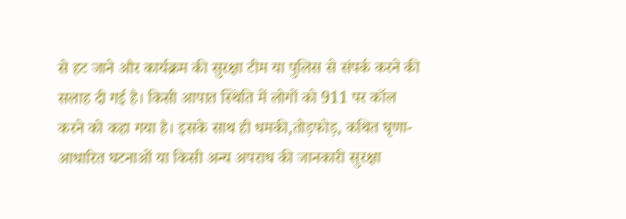से हट जाने और कार्यक्रम की सुरक्षा टीम या पुलिस से संपर्क करने की सलाह दी गई है। किसी आपात स्थिति में लोगों को 911 पर कॉल करने को कहा गया है। इसके साथ ही धमकी,तोड़फोड़, कथित घृणा-आधारित घटनाओं या किसी अन्य अपराध की जानकारी सुरक्षा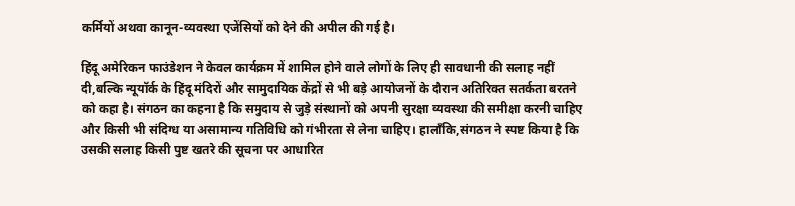कर्मियों अथवा कानून-व्यवस्था एजेंसियों को देने की अपील की गई है।

हिंदू अमेरिकन फाउंडेशन ने केवल कार्यक्रम में शामिल होने वाले लोगों के लिए ही सावधानी की सलाह नहीं दी,बल्कि न्यूयॉर्क के हिंदू मंदिरों और सामुदायिक केंद्रों से भी बड़े आयोजनों के दौरान अतिरिक्त सतर्कता बरतने को कहा है। संगठन का कहना है कि समुदाय से जुड़े संस्थानों को अपनी सुरक्षा व्यवस्था की समीक्षा करनी चाहिए और किसी भी संदिग्ध या असामान्य गतिविधि को गंभीरता से लेना चाहिए। हालाँकि,संगठन ने स्पष्ट किया है कि उसकी सलाह किसी पुष्ट खतरे की सूचना पर आधारित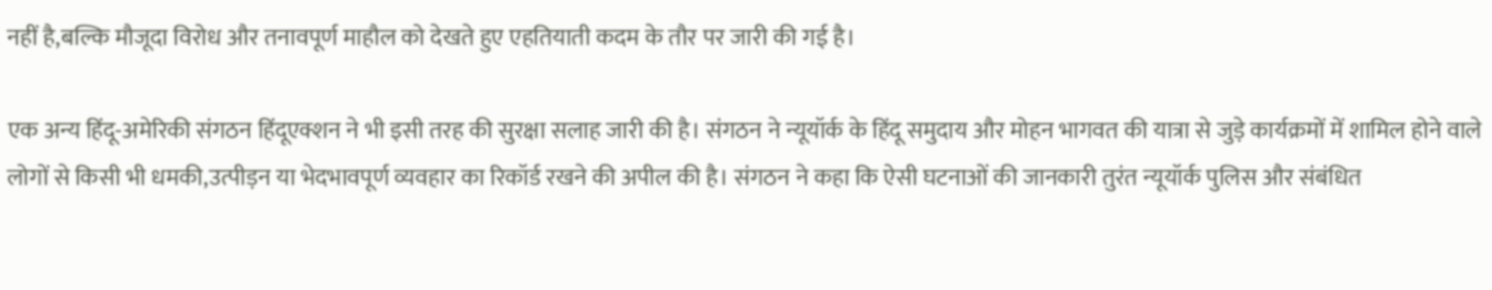नहीं है,बल्कि मौजूदा विरोध और तनावपूर्ण माहौल को देखते हुए एहतियाती कदम के तौर पर जारी की गई है।

एक अन्य हिंदू-अमेरिकी संगठन हिंदूएक्शन ने भी इसी तरह की सुरक्षा सलाह जारी की है। संगठन ने न्यूयॉर्क के हिंदू समुदाय और मोहन भागवत की यात्रा से जुड़े कार्यक्रमों में शामिल होने वाले लोगों से किसी भी धमकी,उत्पीड़न या भेदभावपूर्ण व्यवहार का रिकॉर्ड रखने की अपील की है। संगठन ने कहा कि ऐसी घटनाओं की जानकारी तुरंत न्यूयॉर्क पुलिस और संबंधित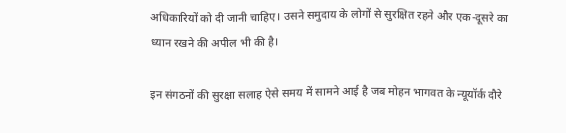अधिकारियों को दी जानी चाहिए। उसने समुदाय के लोगों से सुरक्षित रहने और एक-दूसरे का ध्यान रखने की अपील भी की है।

इन संगठनों की सुरक्षा सलाह ऐसे समय में सामने आई है जब मोहन भागवत के न्यूयॉर्क दौरे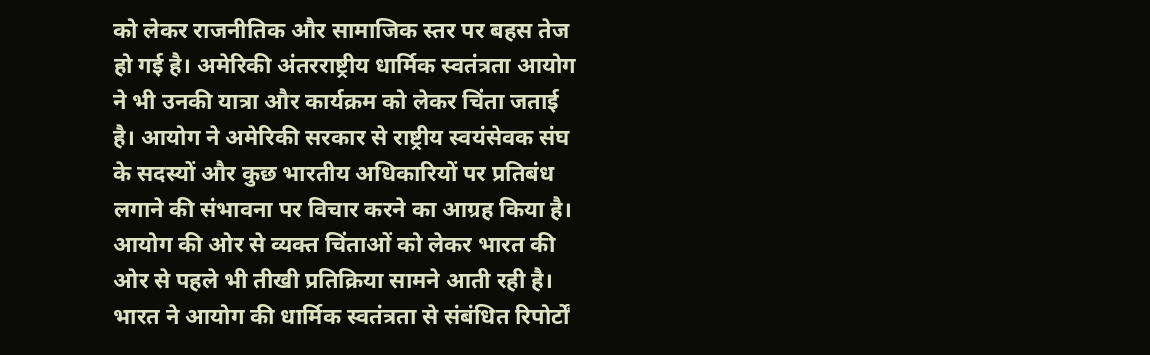को लेकर राजनीतिक और सामाजिक स्तर पर बहस तेज हो गई है। अमेरिकी अंतरराष्ट्रीय धार्मिक स्वतंत्रता आयोग ने भी उनकी यात्रा और कार्यक्रम को लेकर चिंता जताई है। आयोग ने अमेरिकी सरकार से राष्ट्रीय स्वयंसेवक संघ के सदस्यों और कुछ भारतीय अधिकारियों पर प्रतिबंध लगाने की संभावना पर विचार करने का आग्रह किया है। आयोग की ओर से व्यक्त चिंताओं को लेकर भारत की ओर से पहले भी तीखी प्रतिक्रिया सामने आती रही है। भारत ने आयोग की धार्मिक स्वतंत्रता से संबंधित रिपोर्टों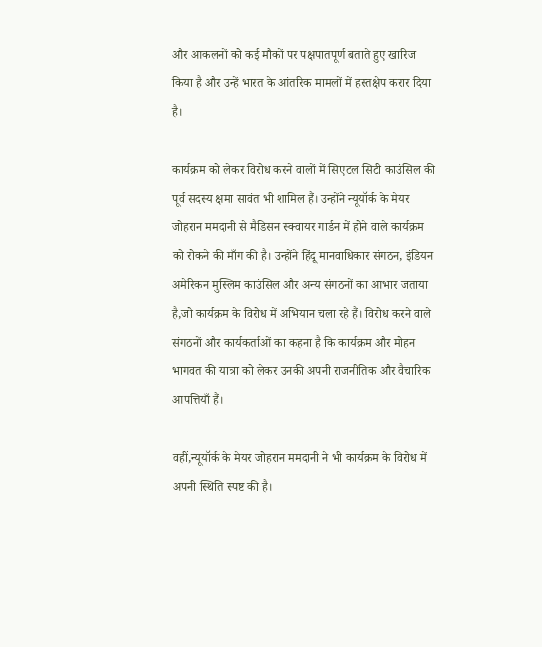और आकलनों को कई मौकों पर पक्षपातपूर्ण बताते हुए खारिज किया है और उन्हें भारत के आंतरिक मामलों में हस्तक्षेप करार दिया है।

कार्यक्रम को लेकर विरोध करने वालों में सिएटल सिटी काउंसिल की पूर्व सदस्य क्षमा सावंत भी शामिल हैं। उन्होंने न्यूयॉर्क के मेयर जोहरान ममदानी से मैडिसन स्क्वायर गार्डन में होने वाले कार्यक्रम को रोकने की माँग की है। उन्होंने हिंदू मानवाधिकार संगठन, इंडियन अमेरिकन मुस्लिम काउंसिल और अन्य संगठनों का आभार जताया है,जो कार्यक्रम के विरोध में अभियान चला रहे हैं। विरोध करने वाले संगठनों और कार्यकर्ताओं का कहना है कि कार्यक्रम और मोहन भागवत की यात्रा को लेकर उनकी अपनी राजनीतिक और वैचारिक आपत्तियाँ हैं।

वहीं,न्यूयॉर्क के मेयर जोहरान ममदानी ने भी कार्यक्रम के विरोध में अपनी स्थिति स्पष्ट की है।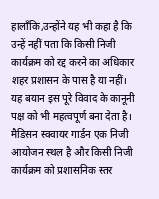हालाँकि,उन्होंने यह भी कहा है कि उन्हें नहीं पता कि किसी निजी कार्यक्रम को रद्द करने का अधिकार शहर प्रशासन के पास है या नहीं। यह बयान इस पूरे विवाद के कानूनी पक्ष को भी महत्वपूर्ण बना देता है। मैडिसन स्क्वायर गार्डन एक निजी आयोजन स्थल है और किसी निजी कार्यक्रम को प्रशासनिक स्तर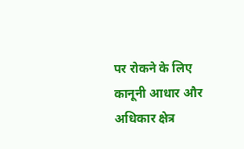पर रोकने के लिए कानूनी आधार और अधिकार क्षेत्र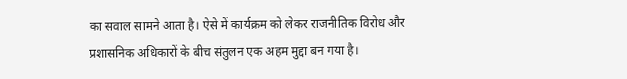का सवाल सामने आता है। ऐसे में कार्यक्रम को लेकर राजनीतिक विरोध और प्रशासनिक अधिकारों के बीच संतुलन एक अहम मुद्दा बन गया है।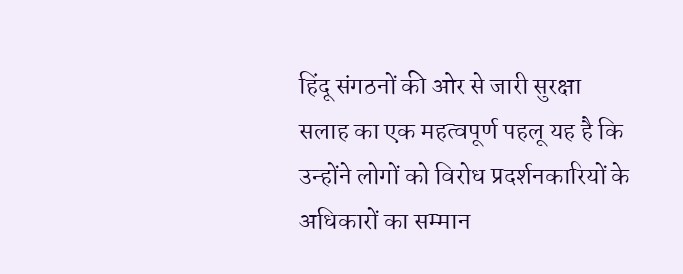हिंदू संगठनों की ओर से जारी सुरक्षा सलाह का एक महत्वपूर्ण पहलू यह है कि उन्होंने लोगों को विरोध प्रदर्शनकारियों के अधिकारों का सम्मान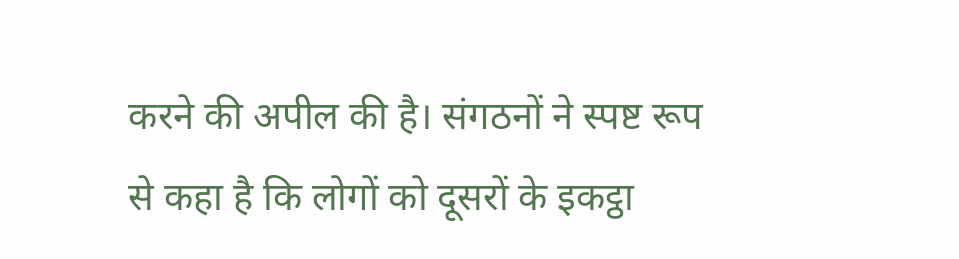करने की अपील की है। संगठनों ने स्पष्ट रूप से कहा है कि लोगों को दूसरों के इकट्ठा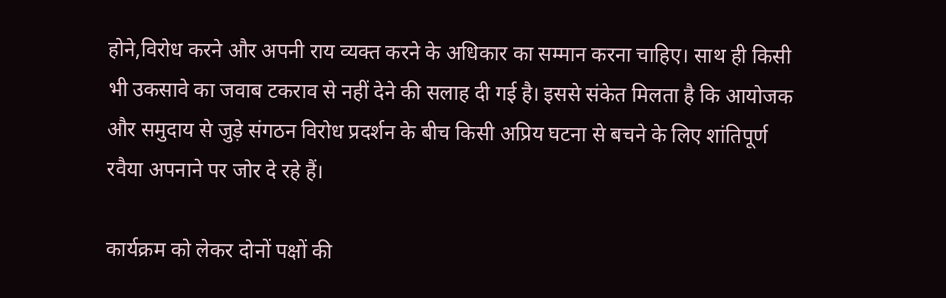होने,विरोध करने और अपनी राय व्यक्त करने के अधिकार का सम्मान करना चाहिए। साथ ही किसी भी उकसावे का जवाब टकराव से नहीं देने की सलाह दी गई है। इससे संकेत मिलता है कि आयोजक और समुदाय से जुड़े संगठन विरोध प्रदर्शन के बीच किसी अप्रिय घटना से बचने के लिए शांतिपूर्ण रवैया अपनाने पर जोर दे रहे हैं।

कार्यक्रम को लेकर दोनों पक्षों की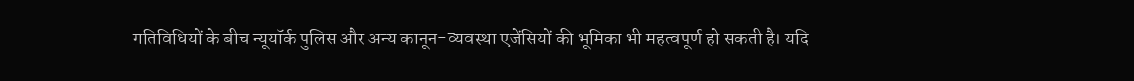गतिविधियों के बीच न्यूयॉर्क पुलिस और अन्य कानून-व्यवस्था एजेंसियों की भूमिका भी महत्वपूर्ण हो सकती है। यदि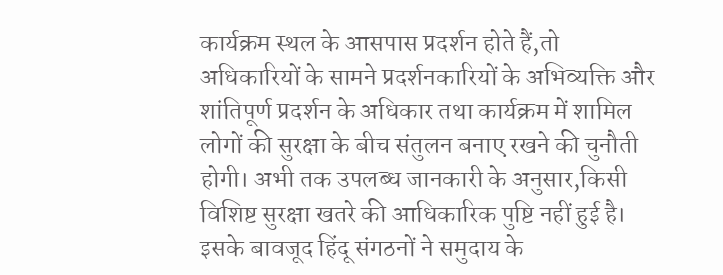कार्यक्रम स्थल के आसपास प्रदर्शन होते हैं,तो अधिकारियों के सामने प्रदर्शनकारियों के अभिव्यक्ति और शांतिपूर्ण प्रदर्शन के अधिकार तथा कार्यक्रम में शामिल लोगों की सुरक्षा के बीच संतुलन बनाए रखने की चुनौती होगी। अभी तक उपलब्ध जानकारी के अनुसार,किसी विशिष्ट सुरक्षा खतरे की आधिकारिक पुष्टि नहीं हुई है। इसके बावजूद हिंदू संगठनों ने समुदाय के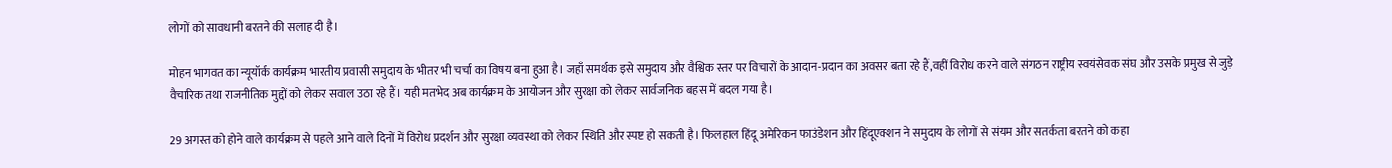लोगों को सावधानी बरतने की सलाह दी है।

मोहन भागवत का न्यूयॉर्क कार्यक्रम भारतीय प्रवासी समुदाय के भीतर भी चर्चा का विषय बना हुआ है। जहाँ समर्थक इसे समुदाय और वैश्विक स्तर पर विचारों के आदान-प्रदान का अवसर बता रहे हैं,वहीं विरोध करने वाले संगठन राष्ट्रीय स्वयंसेवक संघ और उसके प्रमुख से जुड़े वैचारिक तथा राजनीतिक मुद्दों को लेकर सवाल उठा रहे हैं। यही मतभेद अब कार्यक्रम के आयोजन और सुरक्षा को लेकर सार्वजनिक बहस में बदल गया है।

29 अगस्त को होने वाले कार्यक्रम से पहले आने वाले दिनों में विरोध प्रदर्शन और सुरक्षा व्यवस्था को लेकर स्थिति और स्पष्ट हो सकती है। फिलहाल हिंदू अमेरिकन फाउंडेशन और हिंदूएक्शन ने समुदाय के लोगों से संयम और सतर्कता बरतने को कहा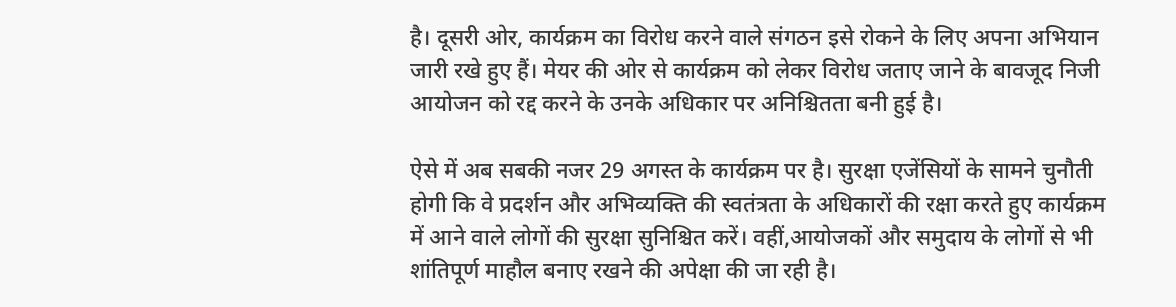है। दूसरी ओर, कार्यक्रम का विरोध करने वाले संगठन इसे रोकने के लिए अपना अभियान जारी रखे हुए हैं। मेयर की ओर से कार्यक्रम को लेकर विरोध जताए जाने के बावजूद निजी आयोजन को रद्द करने के उनके अधिकार पर अनिश्चितता बनी हुई है।

ऐसे में अब सबकी नजर 29 अगस्त के कार्यक्रम पर है। सुरक्षा एजेंसियों के सामने चुनौती होगी कि वे प्रदर्शन और अभिव्यक्ति की स्वतंत्रता के अधिकारों की रक्षा करते हुए कार्यक्रम में आने वाले लोगों की सुरक्षा सुनिश्चित करें। वहीं,आयोजकों और समुदाय के लोगों से भी शांतिपूर्ण माहौल बनाए रखने की अपेक्षा की जा रही है।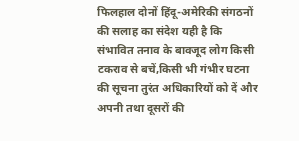फिलहाल दोनों हिंदू-अमेरिकी संगठनों की सलाह का संदेश यही है कि संभावित तनाव के बावजूद लोग किसी टकराव से बचें,किसी भी गंभीर घटना की सूचना तुरंत अधिकारियों को दें और अपनी तथा दूसरों की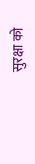सुरक्षा को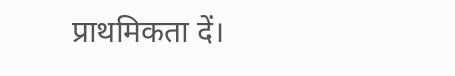प्राथमिकता दें।